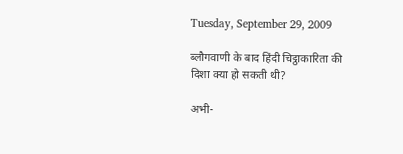Tuesday, September 29, 2009

ब्लौगवाणी के बाद हिंदी चिट्ठाकारिता की दिशा क्या हो सकती थी?

अभी-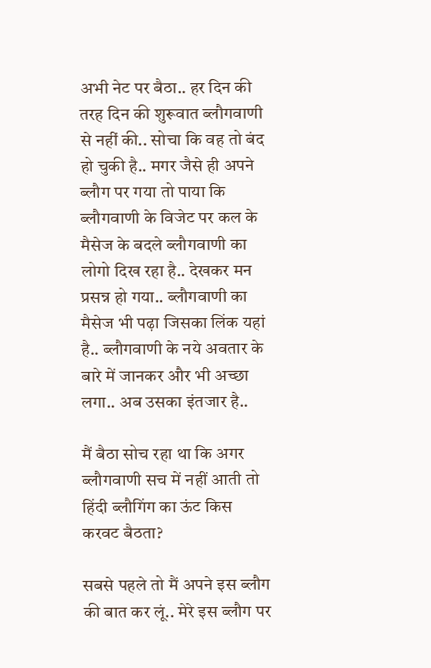अभी नेट पर बैठा.. हर दिन की तरह दिन की शुरूवात ब्लौगवाणी से नहीं की.. सोचा कि वह तो बंद हो चुकी है.. मगर जैसे ही अपने ब्लौग पर गया तो पाया कि ब्लौगवाणी के विजेट पर कल के मैसेज के बदले ब्लौगवाणी का लोगो दिख रहा है.. देखकर मन प्रसन्न हो गया.. ब्लौगवाणी का मैसेज भी पढ़ा जिसका लिंक यहां है.. ब्लौगवाणी के नये अवतार के बारे में जानकर और भी अच्छा लगा.. अब उसका इंतजार है..

मैं बैठा सोच रहा था कि अगर ब्लौगवाणी सच में नहीं आती तो हिंदी ब्लौगिंग का ऊंट किस करवट बैठता?

सबसे पहले तो मैं अपने इस ब्लौग की बात कर लूं.. मेरे इस ब्लौग पर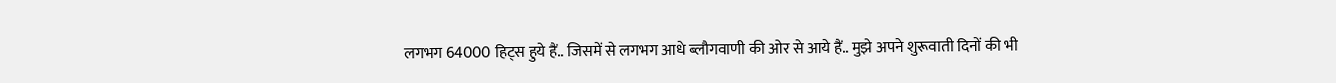लगभग 64000 हिट्स हुये हैं.. जिसमें से लगभग आधे ब्लौगवाणी की ओर से आये हैं.. मुझे अपने शुरूवाती दिनों की भी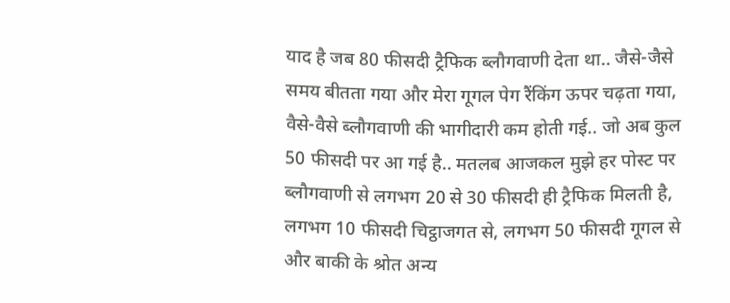याद है जब 80 फीसदी ट्रैफिक ब्लौगवाणी देता था.. जैसे-जैसे समय बीतता गया और मेरा गूगल पेग रैंकिंग ऊपर चढ़ता गया, वैसे-वैसे ब्लौगवाणी की भागीदारी कम होती गई.. जो अब कुल 50 फीसदी पर आ गई है.. मतलब आजकल मुझे हर पोस्ट पर ब्लौगवाणी से लगभग 20 से 30 फीसदी ही ट्रैफिक मिलती है, लगभग 10 फीसदी चिट्ठाजगत से, लगभग 50 फीसदी गूगल से और बाकी के श्रोत अन्य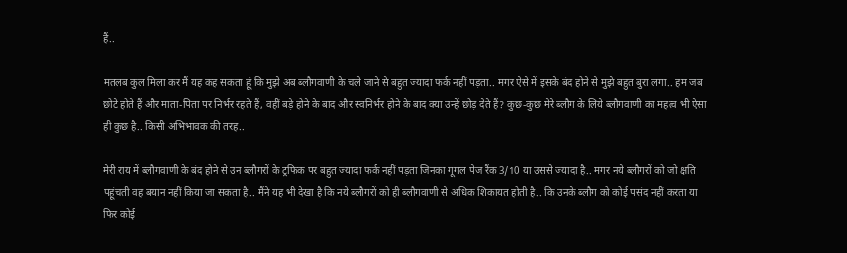हैं..

मतलब कुल मिला कर मैं यह कह सकता हूं कि मुझे अब ब्लौगवाणी के चले जाने से बहुत ज्यादा फर्क नहीं पड़ता.. मगर ऐसे में इसके बंद होने से मुझे बहुत बुरा लगा.. हम जब छोटे होते हैं और माता-पिता पर निर्भर रहते हैं, वहीं बड़े होने के बाद और स्वनिर्भर होने के बाद क्या उन्हें छोड़ देते हैं? कुछ-कुछ मेरे ब्लौग के लिये ब्लौगवाणी का महत्व भी ऐसा ही कुछ है.. किसी अभिभावक की तरह..

मेरी राय में ब्लौगवाणी के बंद होने से उन ब्लौगरों के ट्रफिक पर बहुत ज्यादा फर्क नहीं पड़ता जिनका गूगल पेज रैंक 3/10 या उससे ज्यादा है.. मगर नये ब्लौगरों को जो क्षति पहूंचती वह बयान नहीं किया जा सकता है.. मैंने यह भी देखा है कि नये ब्लौगरों को ही ब्लौगवाणी से अधिक शिकायत होती है.. कि उनके ब्लौग को कोई पसंद नहीं करता या फिर कोई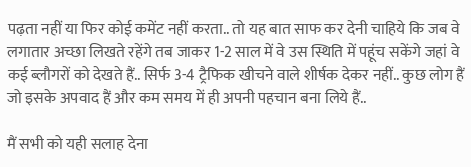पढ़ता नहीं या फिर कोई कमेंट नहीं करता.. तो यह बात साफ कर देनी चाहिये कि जब वे लगातार अच्छा लिखते रहेंगे तब जाकर 1-2 साल में वे उस स्थिति में पहूंच सकेंगे जहां वे कई ब्लौगरों को देखते हैं.. सिर्फ 3-4 ट्रैफिक खीचने वाले शीर्षक देकर नहीं.. कुछ लोग हैं जो इसके अपवाद हैं और कम समय में ही अपनी पहचान बना लिये हैं..

मैं सभी को यही सलाह देना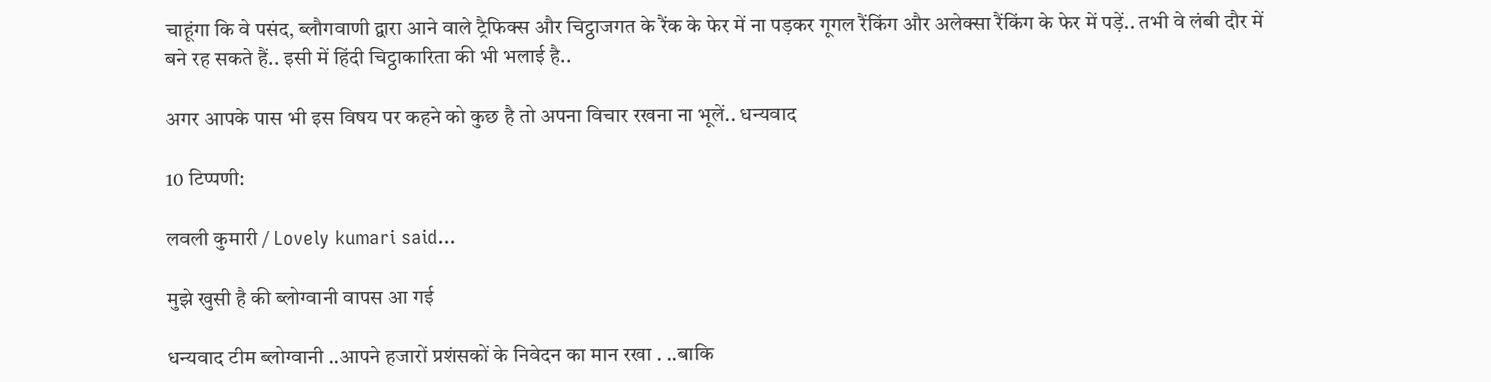चाहूंगा कि वे पसंद, ब्लौगवाणी द्वारा आने वाले ट्रैफिक्स और चिट्ठाजगत के रैंक के फेर में ना पड़कर गूगल रैंकिंग और अलेक्सा रैंकिंग के फेर में पड़ें.. तभी वे लंबी दौर में बने रह सकते हैं.. इसी में हिंदी चिट्ठाकारिता की भी भलाई है..

अगर आपके पास भी इस विषय पर कहने को कुछ है तो अपना विचार रखना ना भूलें.. धन्यवाद

10 टिप्पणी:

लवली कुमारी / Lovely kumari said...

मुझे खुसी है की ब्लोग्वानी वापस आ गई

धन्यवाद टीम ब्लोग्वानी ..आपने हजारों प्रशंसकों के निवेदन का मान रखा . ..बाकि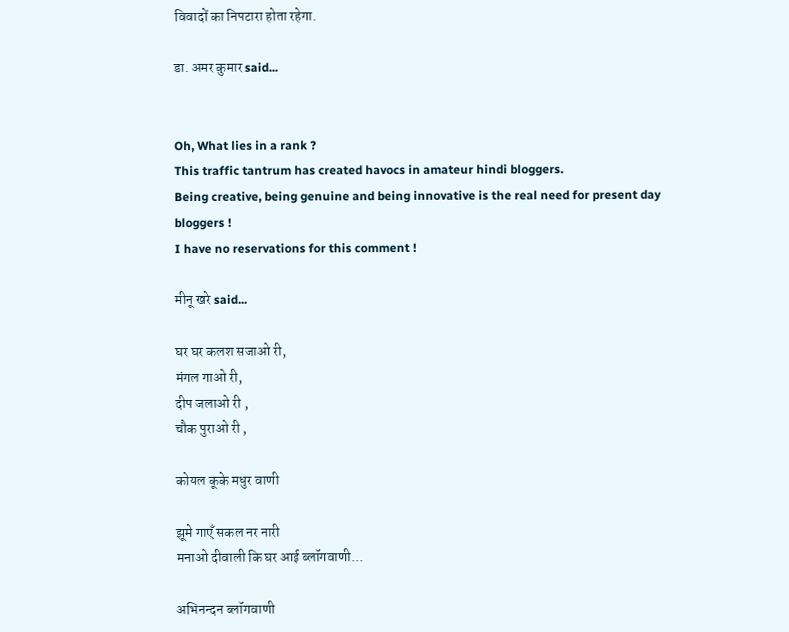विवादों का निपटारा होता रहेगा.

डा. अमर कुमार said...


Oh, What lies in a rank ?
This traffic tantrum has created havocs in amateur hindi bloggers.
Being creative, being genuine and being innovative is the real need for present day bloggers !
I have no reservations for this comment !

मीनू खरे said...

घर घर कलश सजाओ री,
मंगल गाओ री,
दीप जलाओ री ,
चौक पुराओ री ,

कोयल कूके मधुर वाणी

झूमे गाएँ सकल नर नारी
मनाओ दीवाली कि घर आई ब्लॉगवाणी...

अभिनन्दन ब्लॉगवाणी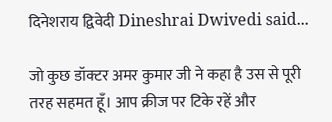दिनेशराय द्विवेदी Dineshrai Dwivedi said...

जो कुछ डॉक्टर अमर कुमार जी ने कहा है उस से पूरी तरह सहमत हूँ। आप क्रीज पर टिके रहें और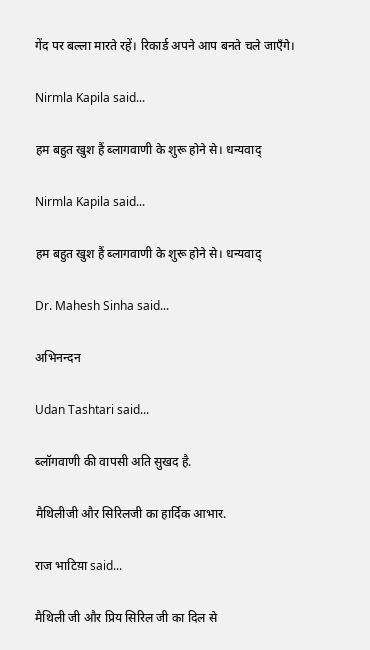गेंद पर बल्ला मारते रहें। रिकार्ड अपने आप बनते चले जाएँगे।

Nirmla Kapila said...

हम बहुत खुश हैं ब्लागवाणी के शुरू होने से। धन्यवाद्

Nirmla Kapila said...

हम बहुत खुश हैं ब्लागवाणी के शुरू होने से। धन्यवाद्

Dr. Mahesh Sinha said...

अभिनन्दन

Udan Tashtari said...

ब्लॉगवाणी की वापसी अति सुखद है.

मैथिलीजी और सिरिलजी का हार्दिक आभार.

राज भाटिय़ा said...

मैथिली जी और प्रिय सिरिल जी का दिल से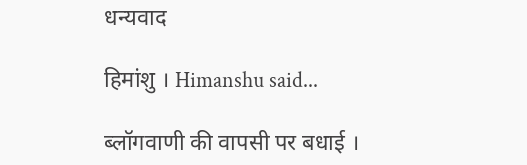धन्यवाद

हिमांशु । Himanshu said...

ब्लॉगवाणी की वापसी पर बधाई ।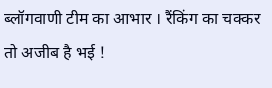ब्लॉगवाणी टीम का आभार । रैंकिंग का चक्कर तो अजीब है भई !